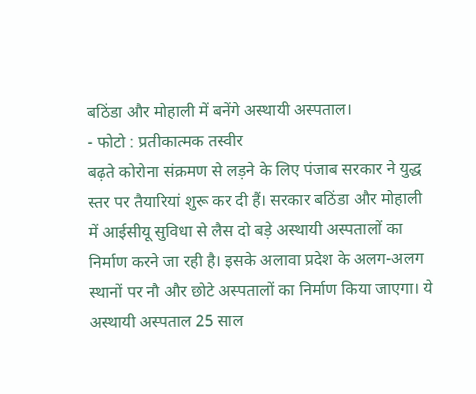बठिंडा और मोहाली में बनेंगे अस्थायी अस्पताल।
- फोटो : प्रतीकात्मक तस्वीर
बढ़ते कोरोना संक्रमण से लड़ने के लिए पंजाब सरकार ने युद्ध स्तर पर तैयारियां शुरू कर दी हैं। सरकार बठिंडा और मोहाली में आईसीयू सुविधा से लैस दो बड़े अस्थायी अस्पतालों का निर्माण करने जा रही है। इसके अलावा प्रदेश के अलग-अलग स्थानों पर नौ और छोटे अस्पतालों का निर्माण किया जाएगा। ये अस्थायी अस्पताल 25 साल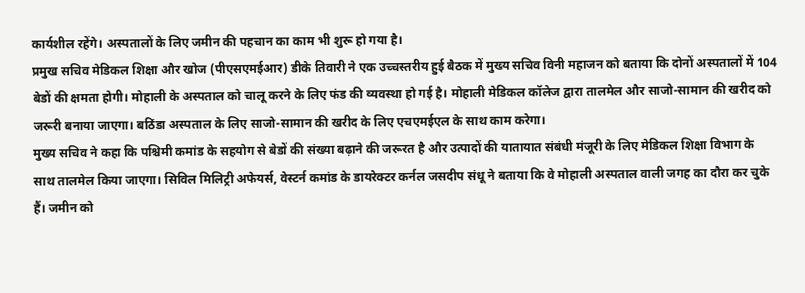कार्यशील रहेंगे। अस्पतालों के लिए जमीन की पहचान का काम भी शुरू हो गया है।
प्रमुख सचिव मेडिकल शिक्षा और खोज (पीएसएमईआर) डीके तिवारी ने एक उच्चस्तरीय हुई बैठक में मुख्य सचिव विनी महाजन को बताया कि दोनों अस्पतालों में 104 बेडों की क्षमता होगी। मोहाली के अस्पताल को चालू करने के लिए फंड की व्यवस्था हो गई है। मोहाली मेडिकल कॉलेज द्वारा तालमेल और साजो-सामान की खरीद को जरूरी बनाया जाएगा। बठिंडा अस्पताल के लिए साजो-सामान की खरीद के लिए एचएमईएल के साथ काम करेगा।
मुख्य सचिव ने कहा कि पश्चिमी कमांड के सहयोग से बेडों की संख्या बढ़ाने की जरूरत है और उत्पादों की यातायात संबंधी मंजूरी के लिए मेडिकल शिक्षा विभाग के साथ तालमेल किया जाएगा। सिविल मिलिट्री अफेयर्स, वेस्टर्न कमांड के डायरेक्टर कर्नल जसदीप संधू ने बताया कि वे मोहाली अस्पताल वाली जगह का दौरा कर चुके हैं। जमीन को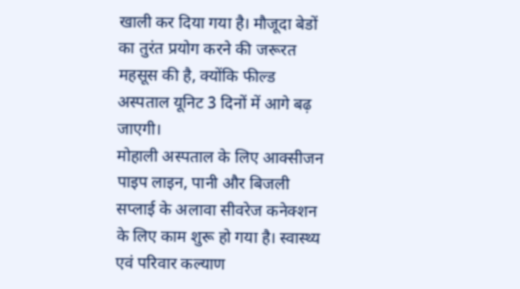खाली कर दिया गया है। मौजूदा बेडों का तुरंत प्रयोग करने की जरूरत महसूस की है, क्योंकि फील्ड अस्पताल यूनिट 3 दिनों में आगे बढ़ जाएगी।
मोहाली अस्पताल के लिए आक्सीजन पाइप लाइन, पानी और बिजली सप्लाई के अलावा सीवरेज कनेक्शन के लिए काम शुरू हो गया है। स्वास्थ्य एवं परिवार कल्याण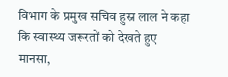विभाग के प्रमुख सचिव हुस्न लाल ने कहा कि स्वास्थ्य जरूरतों को देखते हुए मानसा,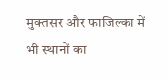मुक्तसर और फाजिल्का में भी स्थानों का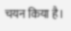चयन किया है।